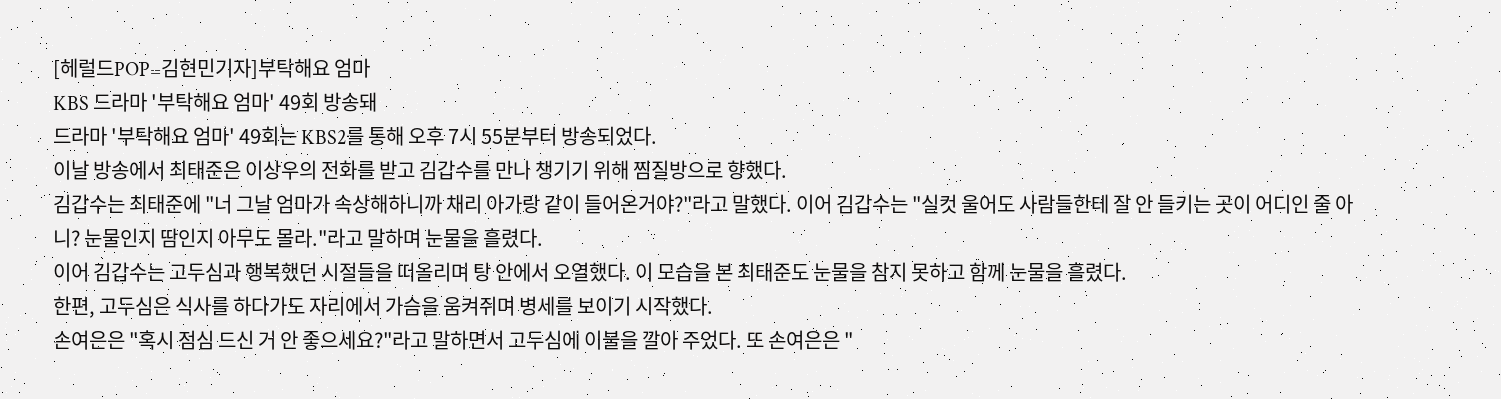[헤럴드POP=김현민기자]부탁해요 엄마
KBS 드라마 '부탁해요 엄마' 49회 방송돼
드라마 '부탁해요 엄마' 49회는 KBS2를 통해 오후 7시 55분부터 방송되었다.
이날 방송에서 최태준은 이상우의 전화를 받고 김갑수를 만나 챙기기 위해 찜질방으로 향했다.
김갑수는 최태준에 "너 그날 엄마가 속상해하니까 채리 아가랑 같이 들어온거야?"라고 말했다. 이어 김갑수는 "실컷 울어도 사람들한테 잘 안 들키는 곳이 어디인 줄 아니? 눈물인지 땀인지 아무도 몰라."라고 말하며 눈물을 흘렸다.
이어 김갑수는 고두심과 행복했던 시절들을 떠올리며 탕 안에서 오열했다. 이 모습을 본 최태준도 눈물을 참지 못하고 함께 눈물을 흘렸다.
한편, 고두심은 식사를 하다가도 자리에서 가슴을 움켜쥐며 병세를 보이기 시작했다.
손여은은 "혹시 점심 드신 거 안 좋으세요?"라고 말하면서 고두심에 이불을 깔아 주었다. 또 손여은은 "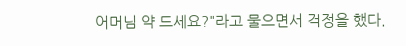어머님 약 드세요?"라고 물으면서 걱정을 했다.